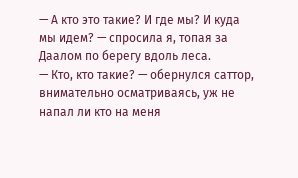— А кто это такие? И где мы? И куда мы идем? — спросила я, топая за Даалом по берегу вдоль леса.
— Кто, кто такие? — обернулся саттор, внимательно осматриваясь, уж не напал ли кто на меня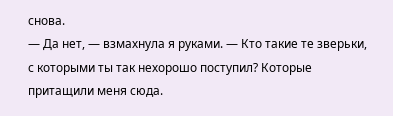снова.
— Да нет, — взмахнула я руками. — Кто такие те зверьки, с которыми ты так нехорошо поступил? Которые притащили меня сюда.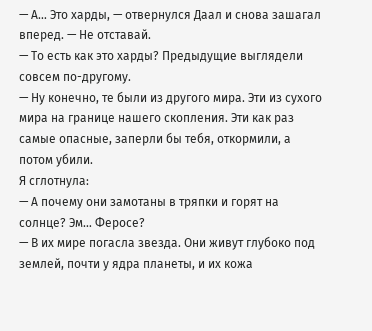— А… Это харды, — отвернулся Даал и снова зашагал вперед. — Не отставай.
— То есть как это харды? Предыдущие выглядели совсем по-другому.
— Ну конечно, те были из другого мира. Эти из сухого мира на границе нашего скопления. Эти как раз самые опасные, заперли бы тебя, откормили, а потом убили.
Я сглотнула:
— А почему они замотаны в тряпки и горят на солнце? Эм… Феросе?
— В их мире погасла звезда. Они живут глубоко под землей, почти у ядра планеты, и их кожа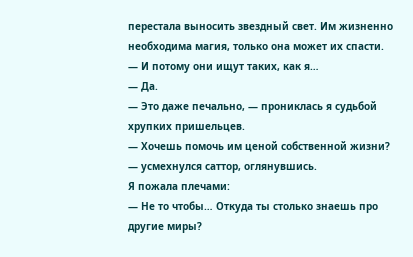перестала выносить звездный свет. Им жизненно необходима магия, только она может их спасти.
— И потому они ищут таких, как я…
— Да.
— Это даже печально, — прониклась я судьбой хрупких пришельцев.
— Хочешь помочь им ценой собственной жизни? — усмехнулся саттор, оглянувшись.
Я пожала плечами:
— Не то чтобы… Откуда ты столько знаешь про другие миры?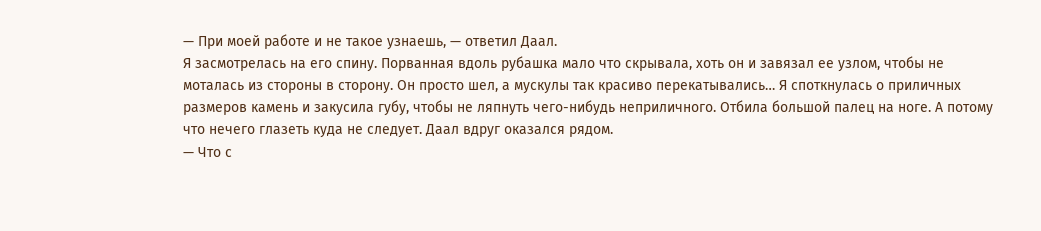— При моей работе и не такое узнаешь, — ответил Даал.
Я засмотрелась на его спину. Порванная вдоль рубашка мало что скрывала, хоть он и завязал ее узлом, чтобы не моталась из стороны в сторону. Он просто шел, а мускулы так красиво перекатывались… Я споткнулась о приличных размеров камень и закусила губу, чтобы не ляпнуть чего-нибудь неприличного. Отбила большой палец на ноге. А потому что нечего глазеть куда не следует. Даал вдруг оказался рядом.
— Что с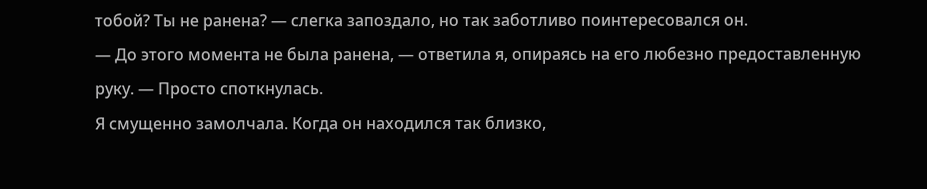тобой? Ты не ранена? — слегка запоздало, но так заботливо поинтересовался он.
— До этого момента не была ранена, — ответила я, опираясь на его любезно предоставленную руку. — Просто споткнулась.
Я смущенно замолчала. Когда он находился так близко,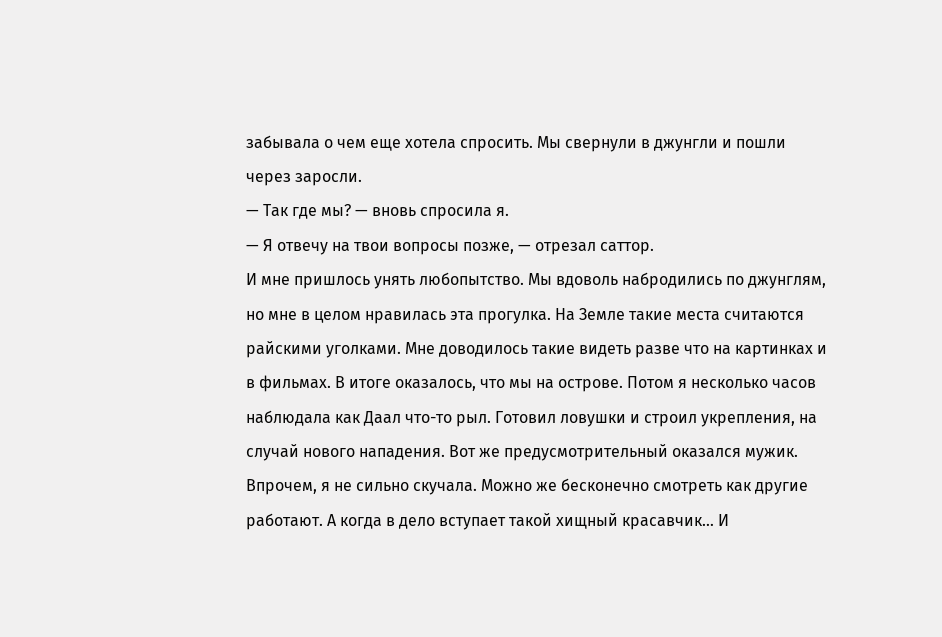забывала о чем еще хотела спросить. Мы свернули в джунгли и пошли через заросли.
— Так где мы? — вновь спросила я.
— Я отвечу на твои вопросы позже, — отрезал саттор.
И мне пришлось унять любопытство. Мы вдоволь набродились по джунглям, но мне в целом нравилась эта прогулка. На Земле такие места считаются райскими уголками. Мне доводилось такие видеть разве что на картинках и в фильмах. В итоге оказалось, что мы на острове. Потом я несколько часов наблюдала как Даал что-то рыл. Готовил ловушки и строил укрепления, на случай нового нападения. Вот же предусмотрительный оказался мужик. Впрочем, я не сильно скучала. Можно же бесконечно смотреть как другие работают. А когда в дело вступает такой хищный красавчик… И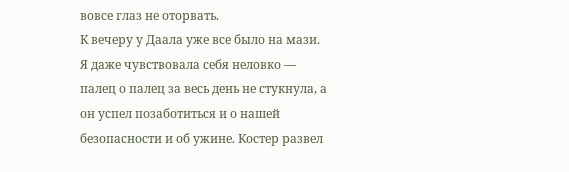вовсе глаз не оторвать.
К вечеру у Даала уже все было на мази. Я даже чувствовала себя неловко — палец о палец за весь день не стукнула, а он успел позаботиться и о нашей безопасности и об ужине. Костер развел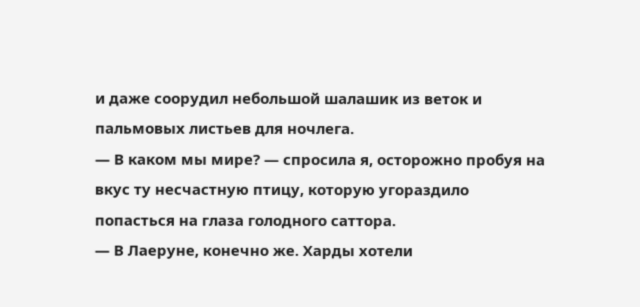и даже соорудил небольшой шалашик из веток и пальмовых листьев для ночлега.
— В каком мы мире? — спросила я, осторожно пробуя на вкус ту несчастную птицу, которую угораздило попасться на глаза голодного саттора.
— В Лаеруне, конечно же. Харды хотели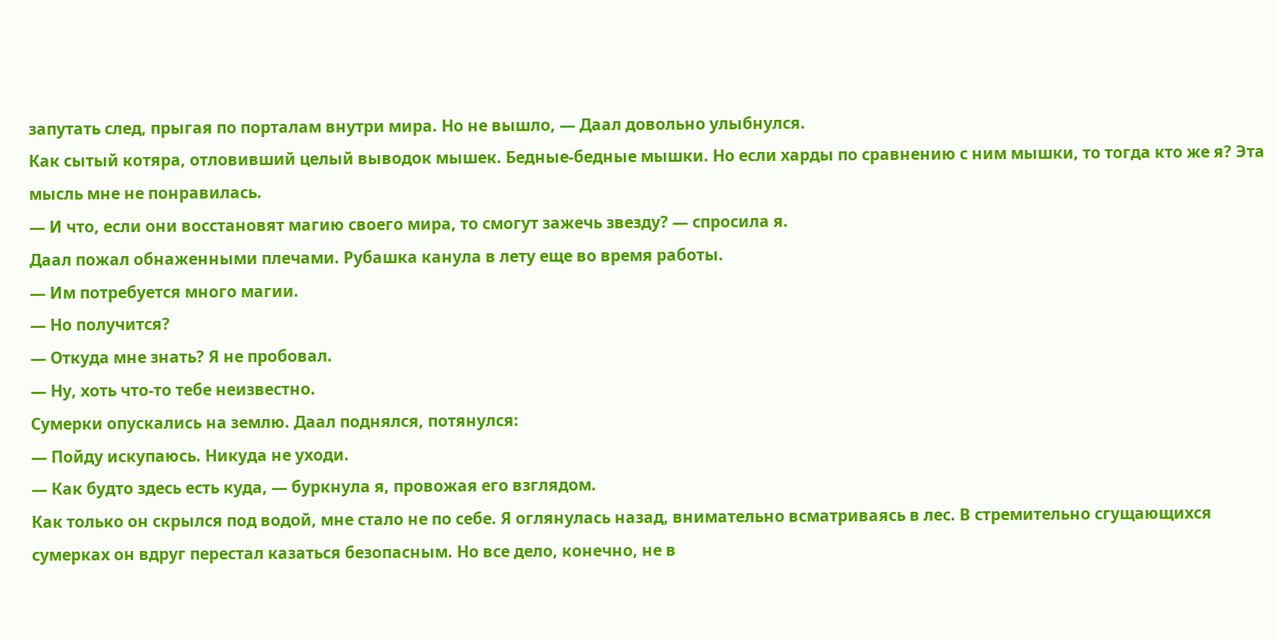запутать след, прыгая по порталам внутри мира. Но не вышло, — Даал довольно улыбнулся.
Как сытый котяра, отловивший целый выводок мышек. Бедные-бедные мышки. Но если харды по сравнению с ним мышки, то тогда кто же я? Эта мысль мне не понравилась.
— И что, если они восстановят магию своего мира, то смогут зажечь звезду? — спросила я.
Даал пожал обнаженными плечами. Рубашка канула в лету еще во время работы.
— Им потребуется много магии.
— Но получится?
— Откуда мне знать? Я не пробовал.
— Ну, хоть что-то тебе неизвестно.
Сумерки опускались на землю. Даал поднялся, потянулся:
— Пойду искупаюсь. Никуда не уходи.
— Как будто здесь есть куда, — буркнула я, провожая его взглядом.
Как только он скрылся под водой, мне стало не по себе. Я оглянулась назад, внимательно всматриваясь в лес. В стремительно сгущающихся сумерках он вдруг перестал казаться безопасным. Но все дело, конечно, не в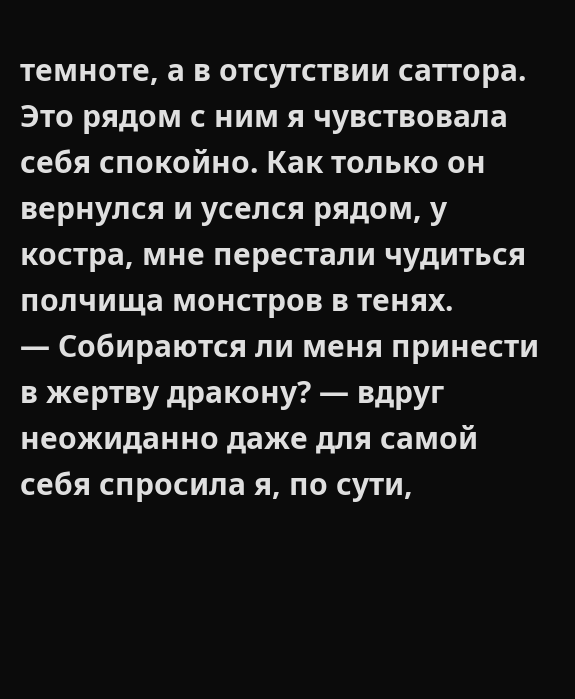темноте, а в отсутствии саттора. Это рядом с ним я чувствовала себя спокойно. Как только он вернулся и уселся рядом, у костра, мне перестали чудиться полчища монстров в тенях.
— Собираются ли меня принести в жертву дракону? — вдруг неожиданно даже для самой себя спросила я, по сути,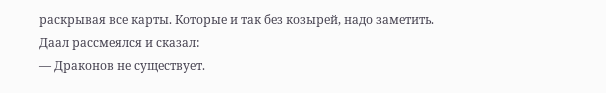раскрывая все карты. Которые и так без козырей, надо заметить.
Даал рассмеялся и сказал:
— Драконов не существует.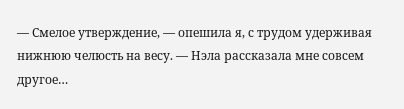— Смелое утверждение, — опешила я, с трудом удерживая нижнюю челюсть на весу. — Нэла рассказала мне совсем другое…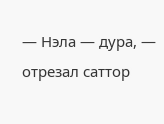— Нэла — дура, — отрезал саттор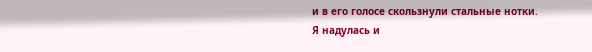и в его голосе скользнули стальные нотки.
Я надулась и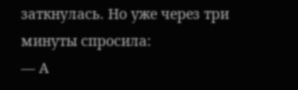заткнулась. Но уже через три минуты спросила:
— А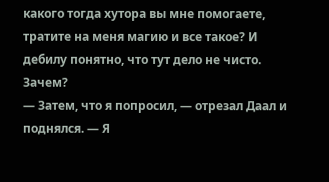какого тогда хутора вы мне помогаете, тратите на меня магию и все такое? И дебилу понятно, что тут дело не чисто. Зачем?
— Затем, что я попросил, — отрезал Даал и поднялся. — Я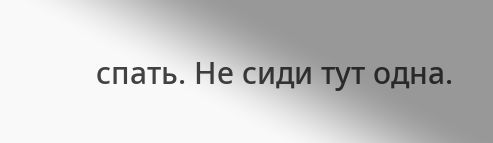спать. Не сиди тут одна.